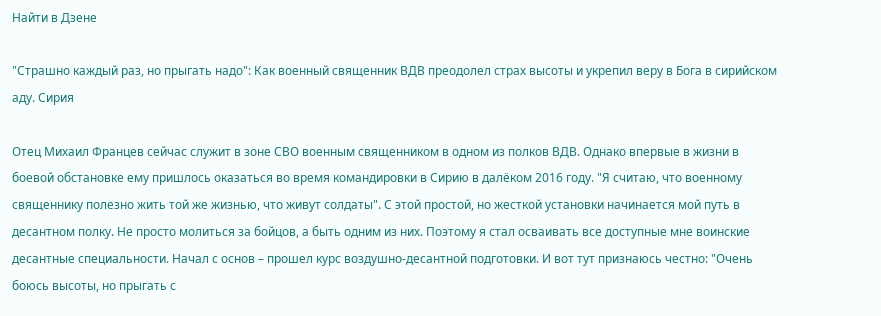Найти в Дзене

"Страшно каждый раз, но прыгать надо": Как военный священник ВДВ преодолел страх высоты и укрепил веру в Бога в сирийском аду. Сирия

Отец Михаил Францев сейчас служит в зоне СВО военным священником в одном из полков ВДВ. Однако впервые в жизни в боевой обстановке ему пришлось оказаться во время командировки в Сирию в далёком 2016 году. "Я считаю, что военному священнику полезно жить той же жизнью, что живут солдаты". С этой простой, но жесткой установки начинается мой путь в десантном полку. Не просто молиться за бойцов, а быть одним из них. Поэтому я стал осваивать все доступные мне воинские десантные специальности. Начал с основ – прошел курс воздушно-десантной подготовки. И вот тут признаюсь честно: "Очень боюсь высоты, но прыгать с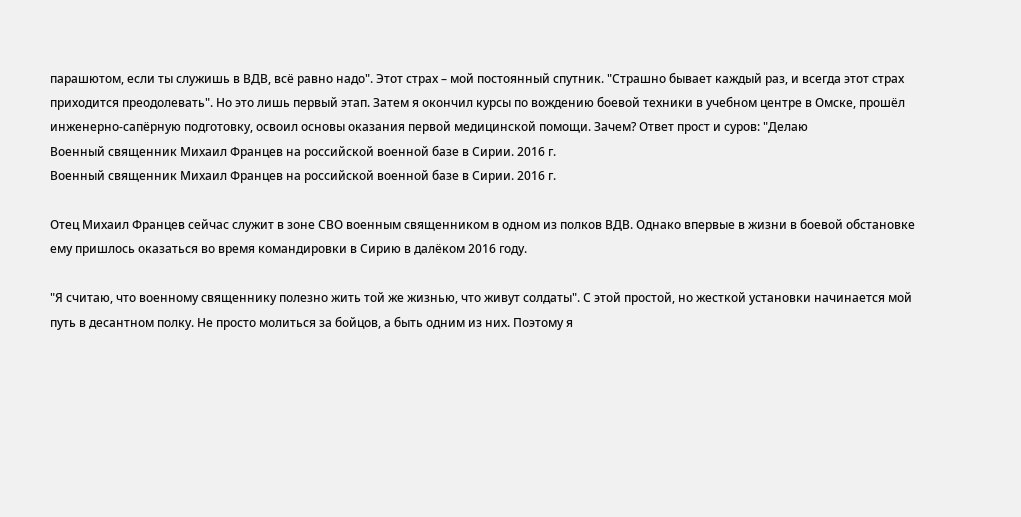парашютом, если ты служишь в ВДВ, всё равно надо". Этот страх – мой постоянный спутник. "Страшно бывает каждый раз, и всегда этот страх приходится преодолевать". Но это лишь первый этап. Затем я окончил курсы по вождению боевой техники в учебном центре в Омске, прошёл инженерно-сапёрную подготовку, освоил основы оказания первой медицинской помощи. Зачем? Ответ прост и суров: "Делаю
Военный священник Михаил Францев на российской военной базе в Сирии. 2016 г.
Военный священник Михаил Францев на российской военной базе в Сирии. 2016 г.

Отец Михаил Францев сейчас служит в зоне СВО военным священником в одном из полков ВДВ. Однако впервые в жизни в боевой обстановке ему пришлось оказаться во время командировки в Сирию в далёком 2016 году.

"Я считаю, что военному священнику полезно жить той же жизнью, что живут солдаты". С этой простой, но жесткой установки начинается мой путь в десантном полку. Не просто молиться за бойцов, а быть одним из них. Поэтому я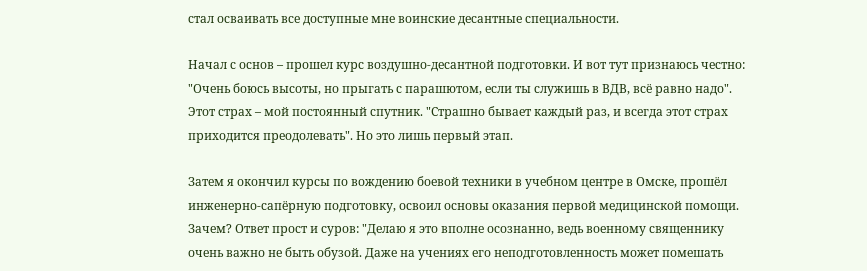стал осваивать все доступные мне воинские десантные специальности.

Начал с основ – прошел курс воздушно-десантной подготовки. И вот тут признаюсь честно: "Очень боюсь высоты, но прыгать с парашютом, если ты служишь в ВДВ, всё равно надо". Этот страх – мой постоянный спутник. "Страшно бывает каждый раз, и всегда этот страх приходится преодолевать". Но это лишь первый этап.

Затем я окончил курсы по вождению боевой техники в учебном центре в Омске, прошёл инженерно-сапёрную подготовку, освоил основы оказания первой медицинской помощи. Зачем? Ответ прост и суров: "Делаю я это вполне осознанно, ведь военному священнику очень важно не быть обузой. Даже на учениях его неподготовленность может помешать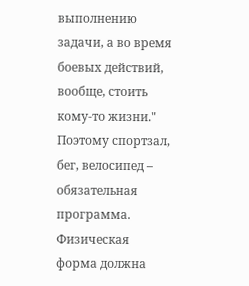выполнению задачи, а во время боевых действий, вообще, стоить кому-то жизни." Поэтому спортзал, бег, велосипед – обязательная программа. Физическая форма должна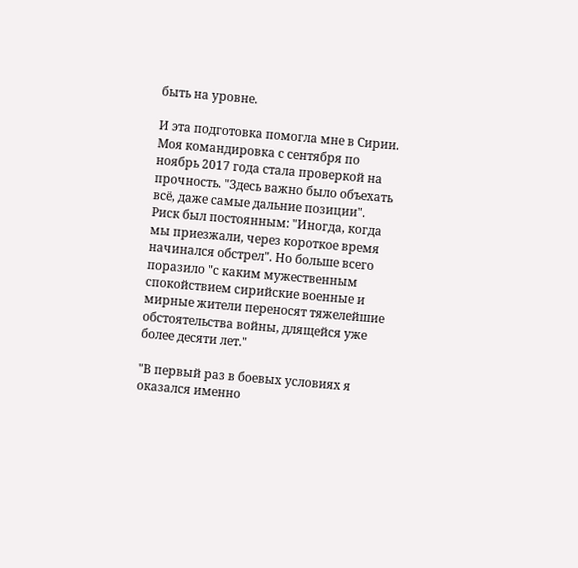быть на уровне.

И эта подготовка помогла мне в Сирии. Моя командировка с сентября по ноябрь 2017 года стала проверкой на прочность. "Здесь важно было объехать всё, даже самые дальние позиции". Риск был постоянным: "Иногда, когда мы приезжали, через короткое время начинался обстрел". Но больше всего поразило "с каким мужественным спокойствием сирийские военные и мирные жители переносят тяжелейшие обстоятельства войны, длящейся уже более десяти лет."

"В первый раз в боевых условиях я оказался именно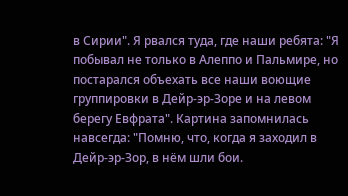в Сирии". Я рвался туда, где наши ребята: "Я побывал не только в Алеппо и Пальмире, но постарался объехать все наши воющие группировки в Дейр-эр-Зоре и на левом берегу Евфрата". Картина запомнилась навсегда: "Помню, что, когда я заходил в Дейр-эр-Зор, в нём шли бои.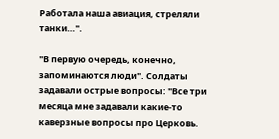Работала наша авиация, стреляли танки…".

"В первую очередь, конечно, запоминаются люди". Солдаты задавали острые вопросы: "Все три месяца мне задавали какие-то каверзные вопросы про Церковь.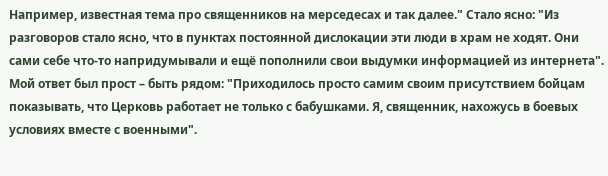Например, известная тема про священников на мерседесах и так далее." Стало ясно: "Из разговоров стало ясно, что в пунктах постоянной дислокации эти люди в храм не ходят. Они сами себе что-то напридумывали и ещё пополнили свои выдумки информацией из интернета". Мой ответ был прост – быть рядом: "Приходилось просто самим своим присутствием бойцам показывать, что Церковь работает не только с бабушками. Я, священник, нахожусь в боевых условиях вместе с военными".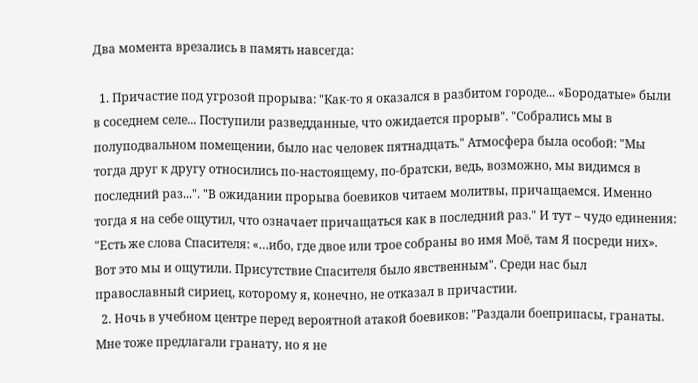Два момента врезались в память навсегда:

  1. Причастие под угрозой прорыва: "Как-то я оказался в разбитом городе... «Бородатые» были в соседнем селе... Поступили разведданные, что ожидается прорыв". "Собрались мы в полуподвальном помещении, было нас человек пятнадцать." Атмосфера была особой: "Мы тогда друг к другу относились по-настоящему, по-братски, ведь, возможно, мы видимся в последний раз...". "В ожидании прорыва боевиков читаем молитвы, причащаемся. Именно тогда я на себе ощутил, что означает причащаться как в последний раз." И тут – чудо единения: "Есть же слова Спасителя: «…ибо, где двое или трое собраны во имя Моё, там Я посреди них». Вот это мы и ощутили. Присутствие Спасителя было явственным". Среди нас был православный сириец, которому я, конечно, не отказал в причастии.
  2. Ночь в учебном центре перед вероятной атакой боевиков: "Раздали боеприпасы, гранаты. Мне тоже предлагали гранату, но я не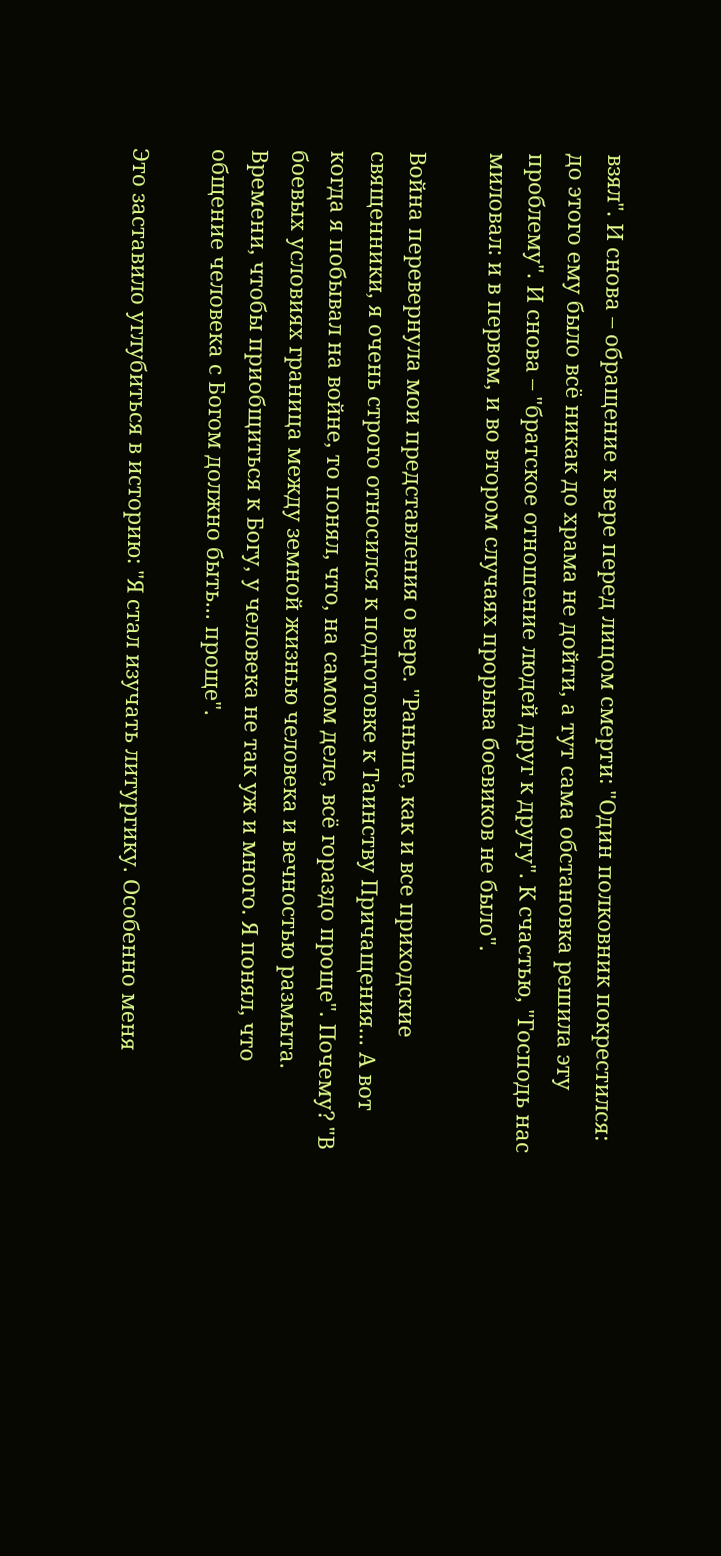взял". И снова – обращение к вере перед лицом смерти: "Один полковник покрестился: до этого ему было всё никак до храма не дойти, а тут сама обстановка решила эту проблему". И снова – "братское отношение людей друг к другу". К счастью, "Господь нас миловал: и в первом, и во втором случаях прорыва боевиков не было".

Война перевернула мои представления о вере. "Раньше, как и все приходские священники, я очень строго относился к подготовке к Таинству Причащения... А вот когда я побывал на войне, то понял, что, на самом деле, всё гораздо проще". Почему? "В боевых условиях граница между земной жизнью человека и вечностью размыта. Времени, чтобы приобщиться к Богу, у человека не так уж и много. Я понял, что общение человека с Богом должно быть... проще".

Это заставило углубиться в историю: "Я стал изучать литургику. Особенно меня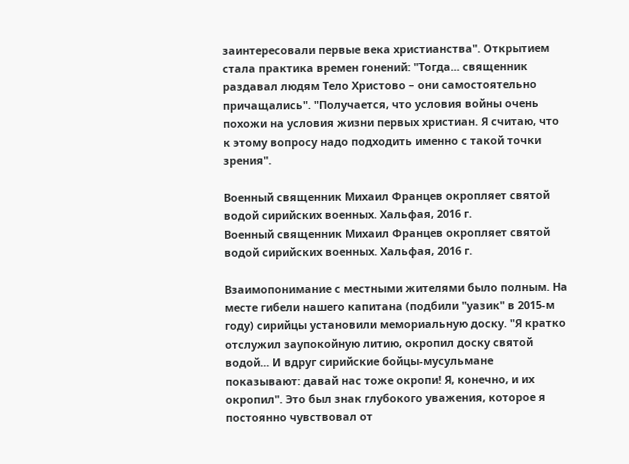заинтересовали первые века христианства". Открытием стала практика времен гонений: "Тогда... священник раздавал людям Тело Христово – они самостоятельно причащались". "Получается, что условия войны очень похожи на условия жизни первых христиан. Я считаю, что к этому вопросу надо подходить именно с такой точки зрения".

Военный священник Михаил Францев окропляет святой водой сирийских военных. Хальфая, 2016 г.
Военный священник Михаил Францев окропляет святой водой сирийских военных. Хальфая, 2016 г.

Взаимопонимание с местными жителями было полным. На месте гибели нашего капитана (подбили "уазик" в 2015-м году) сирийцы установили мемориальную доску. "Я кратко отслужил заупокойную литию, окропил доску святой водой... И вдруг сирийские бойцы-мусульмане показывают: давай нас тоже окропи! Я, конечно, и их окропил". Это был знак глубокого уважения, которое я постоянно чувствовал от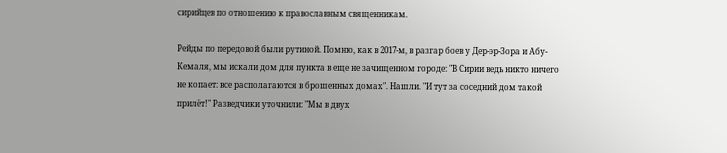сирийцев по отношению к православным священникам.

Рейды по передовой были рутиной. Помню, как в 2017-м, в разгар боев у Дер-эр-Зора и Абу-Кемаля, мы искали дом для пункта в еще не зачищенном городе: "В Сирии ведь никто ничего не копает: все располагаются в брошенных домах". Нашли. "И тут за соседний дом такой прилёт!" Разведчики уточнили: "Мы в двух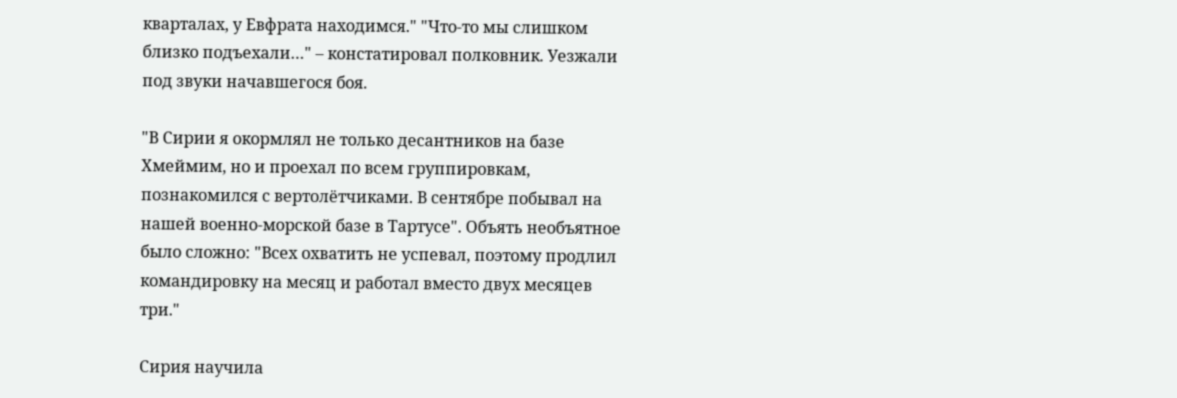кварталах, у Евфрата находимся." "Что-то мы слишком близко подъехали…" – констатировал полковник. Уезжали под звуки начавшегося боя.

"В Сирии я окормлял не только десантников на базе Хмеймим, но и проехал по всем группировкам, познакомился с вертолётчиками. В сентябре побывал на нашей военно-морской базе в Тартусе". Объять необъятное было сложно: "Всех охватить не успевал, поэтому продлил командировку на месяц и работал вместо двух месяцев три."

Сирия научила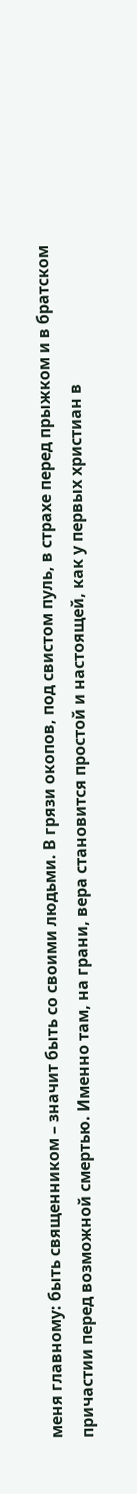меня главному: быть священником – значит быть со своими людьми. В грязи окопов, под свистом пуль, в страхе перед прыжком и в братском причастии перед возможной смертью. Именно там, на грани, вера становится простой и настоящей, как у первых христиан в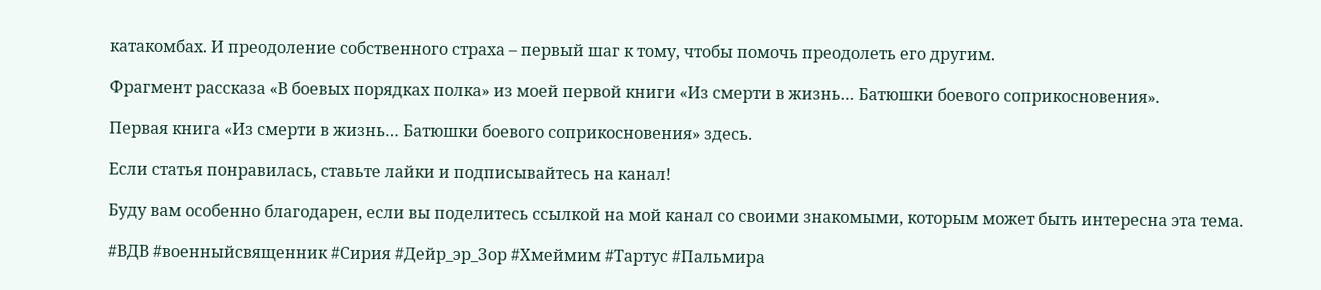катакомбах. И преодоление собственного страха – первый шаг к тому, чтобы помочь преодолеть его другим.

Фрагмент рассказа «В боевых порядках полка» из моей первой книги «Из смерти в жизнь… Батюшки боевого соприкосновения».

Первая книга «Из смерти в жизнь… Батюшки боевого соприкосновения» здесь.

Если статья понравилась, ставьте лайки и подписывайтесь на канал!

Буду вам особенно благодарен, если вы поделитесь ссылкой на мой канал со своими знакомыми, которым может быть интересна эта тема.

#ВДВ #военныйсвященник #Сирия #Дейр_эр_Зор #Хмеймим #Тартус #Пальмира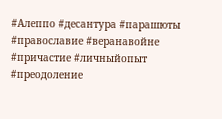#Алеппо #десантура #парашюты #православие #веранавойне #причастие #личныйопыт #преодоление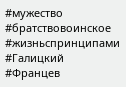#мужество #братствовоинское #жизньспринципами #Галицкий #Францев